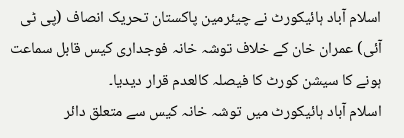اسلام آباد ہائیکورٹ نے چیئرمین پاکستان تحریک انصاف (پی ٹی آئی) عمران خان کے خلاف توشہ خانہ فوجداری کیس قابل سماعت ہونے کا سیشن کورٹ کا فیصلہ کالعدم قرار دیدیا۔
اسلام آباد ہائیکورٹ میں توشہ خانہ کیس سے متعلق دائر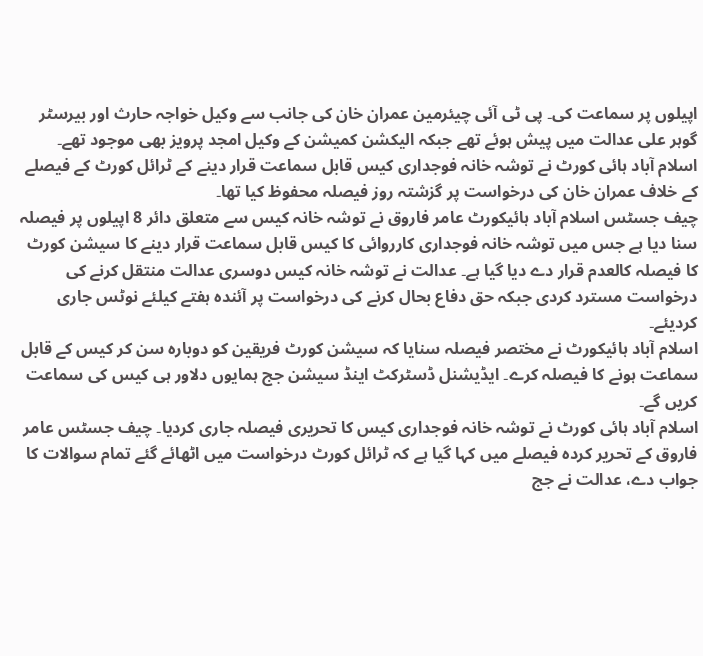اپیلوں پر سماعت کی۔ پی ٹی آئی چیئرمین عمران خان کی جانب سے وکیل خواجہ حارث اور بیرسٹر گوہر علی عدالت میں پیش ہوئے تھے جبکہ الیکشن کمیشن کے وکیل امجد پرویز بھی موجود تھے۔
اسلام آباد ہائی کورٹ نے توشہ خانہ فوجداری کیس قابل سماعت قرار دینے کے ٹرائل کورٹ کے فیصلے کے خلاف عمران خان کی درخواست پر گزشتہ روز فیصلہ محفوظ کیا تھا۔
چیف جسٹس اسلام آباد ہائیکورٹ عامر فاروق نے توشہ خانہ کیس سے متعلق دائر 8 اپیلوں پر فیصلہ سنا دیا ہے جس میں توشہ خانہ فوجداری کارروائی کا کیس قابل سماعت قرار دینے کا سیشن کورٹ کا فیصلہ کالعدم قرار دے دیا گیا ہے۔ عدالت نے توشہ خانہ کیس دوسری عدالت منتقل کرنے کی درخواست مسترد کردی جبکہ حق دفاع بحال کرنے کی درخواست پر آئندہ ہفتے کیلئے نوٹس جاری کردیئے۔
اسلام آباد ہائیکورٹ نے مختصر فیصلہ سنایا کہ سیشن کورٹ فریقین کو دوبارہ سن کر کیس کے قابل سماعت ہونے کا فیصلہ کرے۔ ایڈیشنل ڈسٹرکٹ اینڈ سیشن جج ہمایوں دلاور ہی کیس کی سماعت کریں گے۔
اسلام آباد ہائی کورٹ نے توشہ خانہ فوجداری کیس کا تحریری فیصلہ جاری کردیا۔ چیف جسٹس عامر فاروق کے تحریر کردہ فیصلے میں کہا گیا ہے کہ ٹرائل کورٹ درخواست میں اٹھائے گئے تمام سوالات کا جواب دے، عدالت نے جج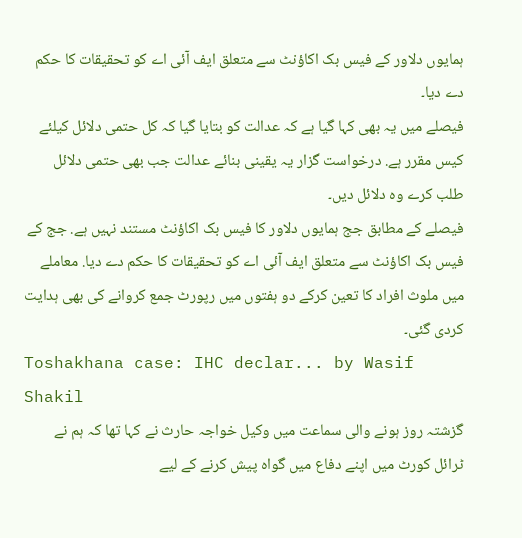ہمایوں دلاور کے فیس بک اکاؤنٹ سے متعلق ایف آئی اے کو تحقیقات کا حکم دے دیا۔
فیصلے میں یہ بھی کہا گیا ہے کہ عدالت کو بتایا گیا کہ کل حتمی دلائل کیلئے کیس مقرر ہے. درخواست گزار یہ یقینی بنائے عدالت جب بھی حتمی دلائل طلب کرے وہ دلائل دیں۔
فیصلے کے مطابق جج ہمایوں دلاور کا فیس بک اکاؤنٹ مستند نہیں ہے. جج کے فیس بک اکاؤنٹ سے متعلق ایف آئی اے کو تحقیقات کا حکم دے دیا. معاملے میں ملوث افراد کا تعین کرکے دو ہفتوں میں رپورٹ جمع کروانے کی بھی ہدایت کردی گئی۔
Toshakhana case: IHC declar... by Wasif Shakil
گزشتہ روز ہونے والی سماعت میں وکیل خواجہ حارث نے کہا تھا کہ ہم نے ٹرائل کورٹ میں اپنے دفاع میں گواہ پیش کرنے کے لیے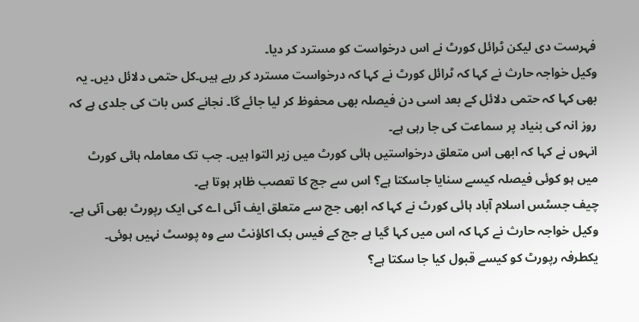فہرست دی لیکن ٹرائل کورٹ نے اس درخواست کو مسترد کر دیا۔
وکیل خواجہ حارث نے کہا کہ ٹرائل کورٹ نے کہا کہ درخواست مسترد کر رہے ہیں۔کل حتمی دلائل دیں۔ یہ بھی کہا کہ حتمی دلائل کے بعد اسی دن فیصلہ بھی محفوظ کر لیا جائے گا۔ نجانے کس بات کی جلدی ہے کہ روز انہ کی بنیاد پر سماعت کی جا رہی ہے۔
انہوں نے کہا کہ ابھی اس متعلق درخواستیں ہائی کورٹ میں زیر التوا ہیں۔ جب تک معاملہ ہائی کورٹ میں ہو کوئی فیصلہ کیسے سنایا جاسکتا ہے؟ اس سے جج کا تعصب ظاہر ہوتا ہے۔
چیف جسٹس اسلام آباد ہائی کورٹ نے کہا کہ ابھی جج سے متعلق ایف آئی اے کی ایک رپورٹ بھی آئی ہے۔
وکیل خواجہ حارث نے کہا کہ اس میں کہا گیا ہے جج کے فیس بک اکاؤنٹ سے وہ پوسٹ نہیں ہوئی۔ یکطرفہ رپورٹ کو کیسے قبول کیا جا سکتا ہے؟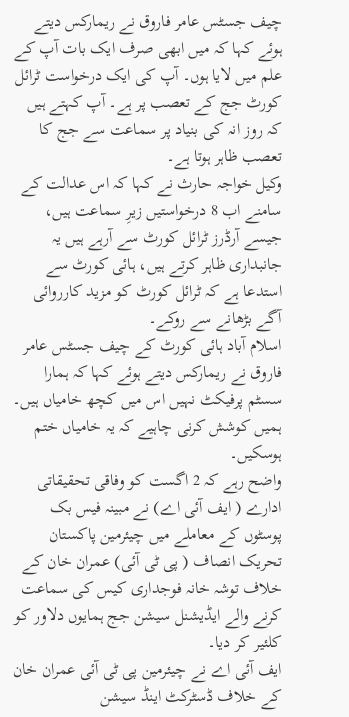چیف جسٹس عامر فاروق نے ریمارکس دیتے ہوئے کہا کہ میں ابھی صرف ایک بات آپ کے علم میں لایا ہوں۔ آپ کی ایک درخواست ٹرائل کورٹ جج کے تعصب پر ہے۔ آپ کہتے ہیں کہ روز انہ کی بنیاد پر سماعت سے جج کا تعصب ظاہر ہوتا ہے۔
وکیل خواجہ حارث نے کہا کہ اس عدالت کے سامنے اب 8 درخواستیں زیرِ سماعت ہیں، جیسے آرڈرز ٹرائل کورٹ سے آرہے ہیں یہ جانبداری ظاہر کرتے ہیں، ہائی کورٹ سے استدعا ہے کہ ٹرائل کورٹ کو مزید کارروائی آگے بڑھانے سے روکے۔
اسلام آباد ہائی کورٹ کے چیف جسٹس عامر فاروق نے ریمارکس دیتے ہوئے کہا کہ ہمارا سسٹم پرفیکٹ نہیں اس میں کچھ خامیاں ہیں۔ ہمیں کوشش کرنی چاہیے کہ یہ خامیاں ختم ہوسکیں۔
واضح رہے کہ 2 اگست کو وفاقی تحقیقاتی ادارے ( ایف آئی اے) نے مبینہ فیس بک پوسٹوں کے معاملے میں چیئرمین پاکستان تحریک انصاف ( پی ٹی آئی) عمران خان کے خلاف توشہ خانہ فوجداری کیس کی سماعت کرنے والے ایڈیشنل سیشن جج ہمایوں دلاور کو کلئیر کر دیا۔
ایف آئی اے نے چیئرمین پی ٹی آئی عمران خان کے خلاف ڈسٹرکٹ اینڈ سیشن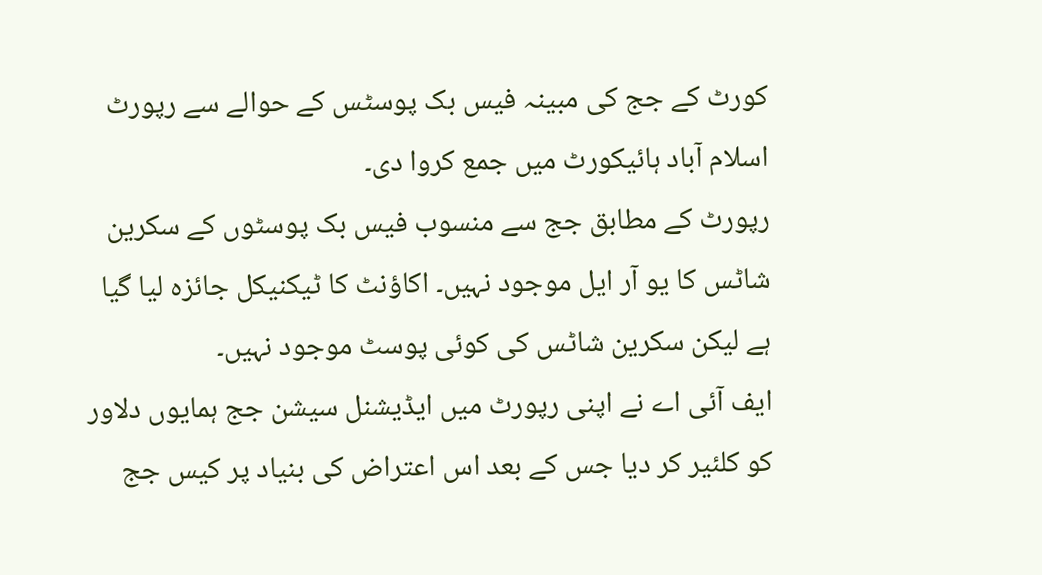کورٹ کے جج کی مبینہ فیس بک پوسٹس کے حوالے سے رپورٹ اسلام آباد ہائیکورٹ میں جمع کروا دی۔
رپورٹ کے مطابق جج سے منسوب فیس بک پوسٹوں کے سکرین شاٹس کا یو آر ایل موجود نہیں۔ اکاؤنٹ کا ٹیکنیکل جائزہ لیا گیا ہے لیکن سکرین شاٹس کی کوئی پوسٹ موجود نہیں۔
ایف آئی اے نے اپنی رپورٹ میں ایڈیشنل سیشن جج ہمایوں دلاور کو کلئیر کر دیا جس کے بعد اس اعتراض کی بنیاد پر کیس جج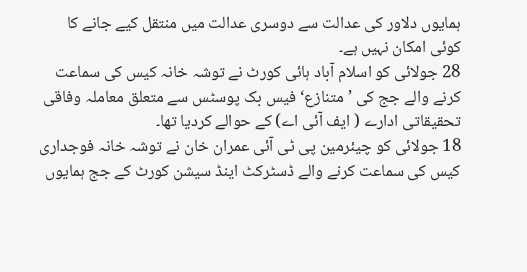ہمایوں دلاور کی عدالت سے دوسری عدالت میں منتقل کیے جانے کا کوئی امکان نہیں ہے۔
28 جولائی کو اسلام آباد ہائی کورٹ نے توشہ خانہ کیس کی سماعت کرنے والے جج کی ’متنازع‘ فیس بک پوسٹس سے متعلق معاملہ وفاقی تحقیقاتی ادارے ( ایف آئی اے) کے حوالے کردیا تھا۔
18 جولائی کو چیئرمین پی ٹی آئی عمران خان نے توشہ خانہ فوجداری کیس کی سماعت کرنے والے ڈسٹرکٹ اینڈ سیشن کورٹ کے جج ہمایوں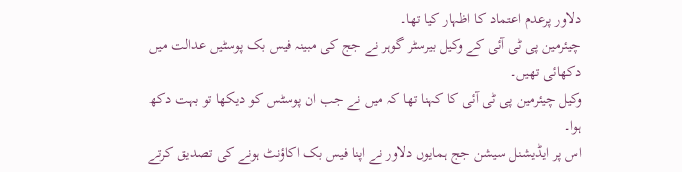دلاور پرعدم اعتماد کا اظہار کیا تھا۔
چیئرمین پی ٹی آئی کے وکیل بیرسٹر گوہر نے جج کی مبینہ فیس بک پوسٹیں عدالت میں دکھائی تھیں۔
وکیل چیئرمین پی ٹی آئی کا کہنا تھا کہ میں نے جب ان پوسٹس کو دیکھا تو بہت دکھ ہوا۔
اس پر ایڈیشنل سیشن جج ہمایوں دلاور نے اپنا فیس بک اکاؤنٹ ہونے کی تصدیق کرتے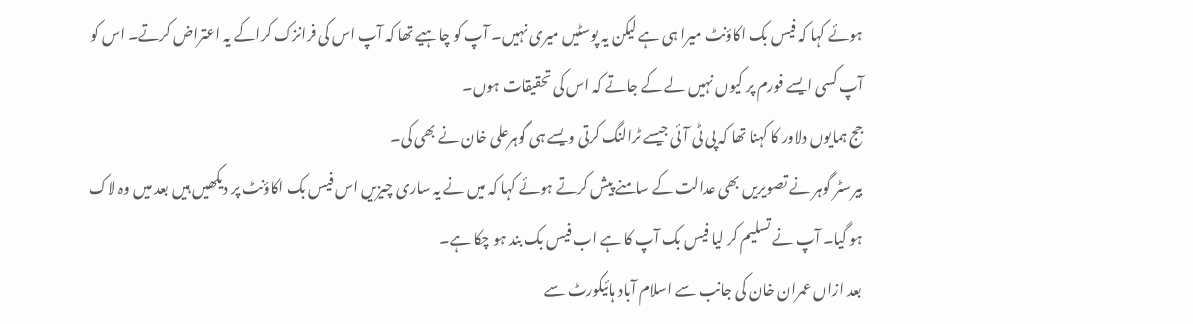ہوئے کہا کہ فیس بک اکاؤنٹ میرا ہی ہے لیکن یہ پوسٹیں میری نہیں۔ آپ کو چاہیے تھا کہ آپ اس کی فرانزک کراکے یہ اعتراض کرتے۔ اس کو آپ کسی ایسے فورم پر کیوں نہیں لے کے جاتے کہ اس کی تحقیقات ہوں۔
جج ہمایوں دلاور کا کہنا تھا کہ پی ٹی آئی جیسے ٹرالنگ کرتی ویسے ہی گوہرعلی خان نے بھی کی۔
بیرسٹر گوہر نے تصویریں بھی عدالت کے سامنے پیش کرتے ہوئے کہا کہ میں نے یہ ساری چیزیں اس فیس بک اکاؤنٹ پر دیکھیں ہیں بعد میں وہ لاک ہو گیا۔ آپ نے تسلیم کر لیا فیس بک آپ کا ہے اب فیس بک بند ہو چکا ہے۔
بعد ازاں عمران خان کی جانب سے اسلام آباد ہائیکورٹ سے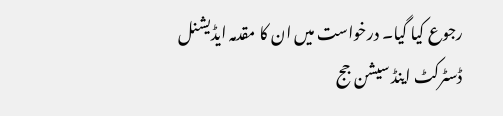رجوع کیا گیا۔ درخواست میں ان کا مقدمہ ایڈیشنل ڈسٹرکٹ اینڈ سیشن جج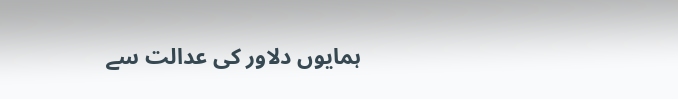ہمایوں دلاور کی عدالت سے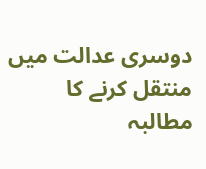دوسری عدالت میں منتقل کرنے کا مطالبہ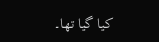کیا گیا تھا۔